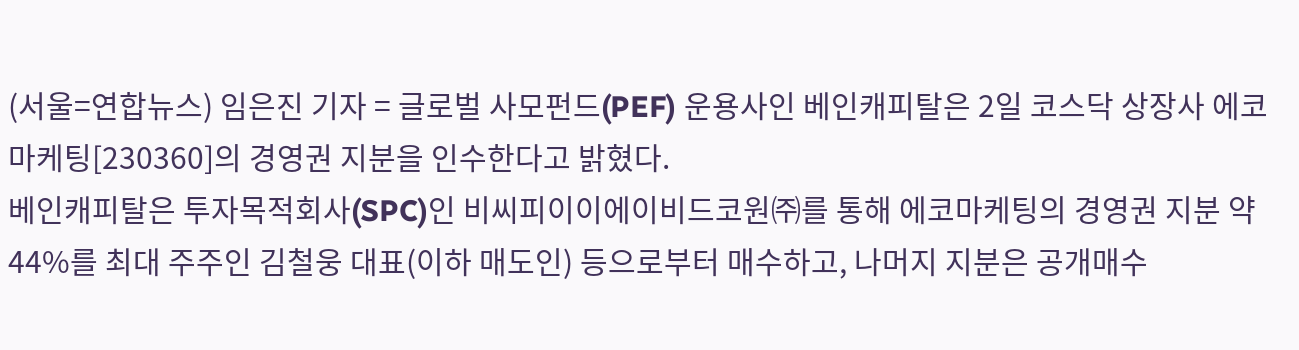(서울=연합뉴스) 임은진 기자 = 글로벌 사모펀드(PEF) 운용사인 베인캐피탈은 2일 코스닥 상장사 에코마케팅[230360]의 경영권 지분을 인수한다고 밝혔다.
베인캐피탈은 투자목적회사(SPC)인 비씨피이이에이비드코원㈜를 통해 에코마케팅의 경영권 지분 약 44%를 최대 주주인 김철웅 대표(이하 매도인) 등으로부터 매수하고, 나머지 지분은 공개매수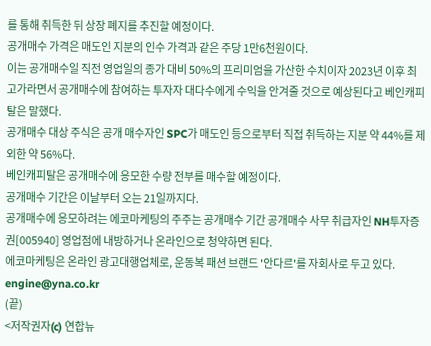를 통해 취득한 뒤 상장 폐지를 추진할 예정이다.
공개매수 가격은 매도인 지분의 인수 가격과 같은 주당 1만6천원이다.
이는 공개매수일 직전 영업일의 종가 대비 50%의 프리미엄을 가산한 수치이자 2023년 이후 최고가라면서 공개매수에 참여하는 투자자 대다수에게 수익을 안겨줄 것으로 예상된다고 베인캐피탈은 말했다.
공개매수 대상 주식은 공개 매수자인 SPC가 매도인 등으로부터 직접 취득하는 지분 약 44%를 제외한 약 56%다.
베인캐피탈은 공개매수에 응모한 수량 전부를 매수할 예정이다.
공개매수 기간은 이날부터 오는 21일까지다.
공개매수에 응모하려는 에코마케팅의 주주는 공개매수 기간 공개매수 사무 취급자인 NH투자증권[005940] 영업점에 내방하거나 온라인으로 청약하면 된다.
에코마케팅은 온라인 광고대행업체로, 운동복 패션 브랜드 '안다르'를 자회사로 두고 있다.
engine@yna.co.kr
(끝)
<저작권자(c) 연합뉴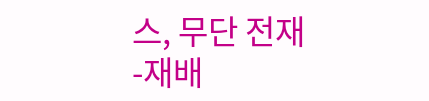스, 무단 전재-재배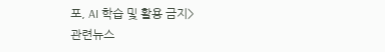포, AI 학습 및 활용 금지>
관련뉴스